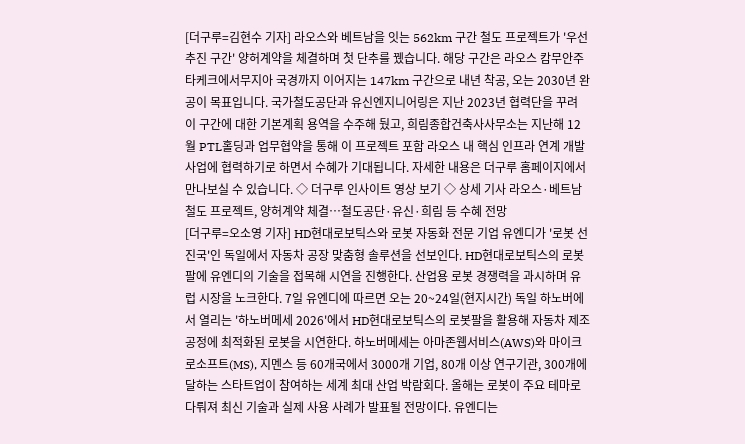[더구루=김현수 기자] 라오스와 베트남을 잇는 562km 구간 철도 프로젝트가 '우선 추진 구간' 양허계약을 체결하며 첫 단추를 뀄습니다. 해당 구간은 라오스 캄무안주 타케크에서무지아 국경까지 이어지는 147km 구간으로 내년 착공, 오는 2030년 완공이 목표입니다. 국가철도공단과 유신엔지니어링은 지난 2023년 협력단을 꾸려 이 구간에 대한 기본계획 용역을 수주해 뒀고, 희림종합건축사사무소는 지난해 12월 PTL홀딩과 업무협약을 통해 이 프로젝트 포함 라오스 내 핵심 인프라 연계 개발 사업에 협력하기로 하면서 수혜가 기대됩니다. 자세한 내용은 더구루 홈페이지에서 만나보실 수 있습니다. ◇ 더구루 인사이트 영상 보기 ◇ 상세 기사 라오스·베트남 철도 프로젝트, 양허계약 체결…철도공단·유신·희림 등 수혜 전망
[더구루=오소영 기자] HD현대로보틱스와 로봇 자동화 전문 기업 유엔디가 '로봇 선진국'인 독일에서 자동차 공장 맞춤형 솔루션을 선보인다. HD현대로보틱스의 로봇팔에 유엔디의 기술을 접목해 시연을 진행한다. 산업용 로봇 경쟁력을 과시하며 유럽 시장을 노크한다. 7일 유엔디에 따르면 오는 20~24일(현지시간) 독일 하노버에서 열리는 '하노버메세 2026'에서 HD현대로보틱스의 로봇팔을 활용해 자동차 제조 공정에 최적화된 로봇을 시연한다. 하노버메세는 아마존웹서비스(AWS)와 마이크로소프트(MS), 지멘스 등 60개국에서 3000개 기업, 80개 이상 연구기관, 300개에 달하는 스타트업이 참여하는 세계 최대 산업 박람회다. 올해는 로봇이 주요 테마로 다뤄져 최신 기술과 실제 사용 사례가 발표될 전망이다. 유엔디는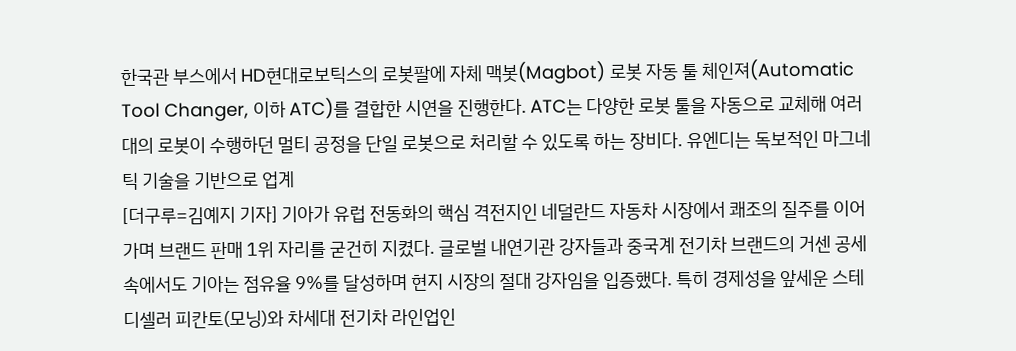한국관 부스에서 HD현대로보틱스의 로봇팔에 자체 맥봇(Magbot) 로봇 자동 툴 체인져(Automatic Tool Changer, 이하 ATC)를 결합한 시연을 진행한다. ATC는 다양한 로봇 툴을 자동으로 교체해 여러 대의 로봇이 수행하던 멀티 공정을 단일 로봇으로 처리할 수 있도록 하는 장비다. 유엔디는 독보적인 마그네틱 기술을 기반으로 업계
[더구루=김예지 기자] 기아가 유럽 전동화의 핵심 격전지인 네덜란드 자동차 시장에서 쾌조의 질주를 이어가며 브랜드 판매 1위 자리를 굳건히 지켰다. 글로벌 내연기관 강자들과 중국계 전기차 브랜드의 거센 공세 속에서도 기아는 점유율 9%를 달성하며 현지 시장의 절대 강자임을 입증했다. 특히 경제성을 앞세운 스테디셀러 피칸토(모닝)와 차세대 전기차 라인업인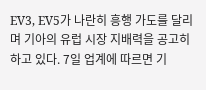EV3, EV5가 나란히 흥행 가도를 달리며 기아의 유럽 시장 지배력을 공고히 하고 있다. 7일 업계에 따르면 기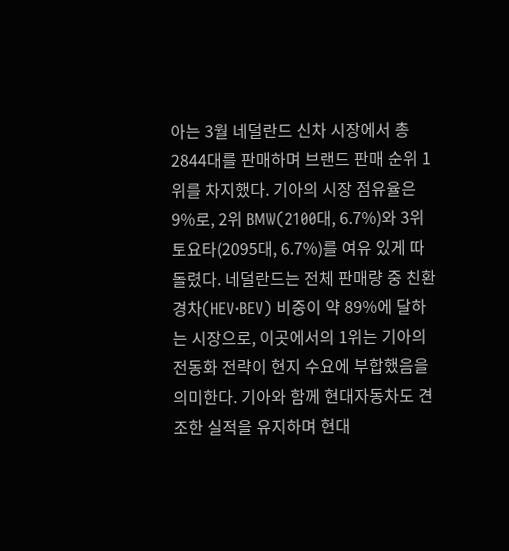아는 3월 네덜란드 신차 시장에서 총 2844대를 판매하며 브랜드 판매 순위 1위를 차지했다. 기아의 시장 점유율은 9%로, 2위 BMW(2100대, 6.7%)와 3위 토요타(2095대, 6.7%)를 여유 있게 따돌렸다. 네덜란드는 전체 판매량 중 친환경차(HEV·BEV) 비중이 약 89%에 달하는 시장으로, 이곳에서의 1위는 기아의 전동화 전략이 현지 수요에 부합했음을 의미한다. 기아와 함께 현대자동차도 견조한 실적을 유지하며 현대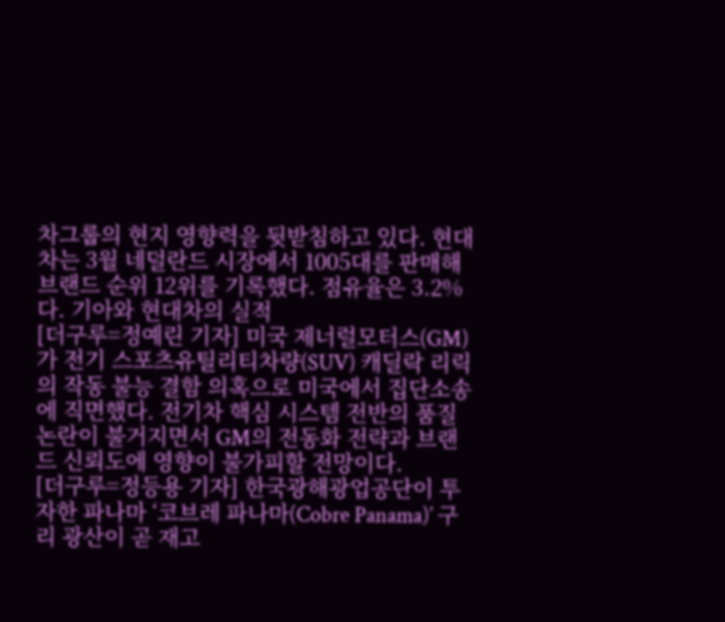차그룹의 현지 영향력을 뒷받침하고 있다. 현대차는 3월 네덜란드 시장에서 1005대를 판매해 브랜드 순위 12위를 기록했다. 점유율은 3.2% 다. 기아와 현대차의 실적
[더구루=정예린 기자] 미국 제너럴모터스(GM)가 전기 스포츠유틸리티차량(SUV) 캐딜락 리릭의 작동 불능 결함 의혹으로 미국에서 집단소송에 직면했다. 전기차 핵심 시스템 전반의 품질 논란이 불거지면서 GM의 전동화 전략과 브랜드 신뢰도에 영향이 불가피할 전망이다.
[더구루=정등용 기자] 한국광해광업공단이 투자한 파나마 ‘코브레 파나마(Cobre Panama)’ 구리 광산이 곧 재고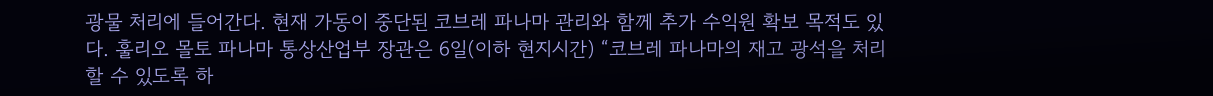광물 처리에 들어간다. 현재 가동이 중단된 코브레 파나마 관리와 함께 추가 수익원 확보 목적도 있다. 훌리오 몰토 파나마 통상산업부 장관은 6일(이하 현지시간) “코브레 파나마의 재고 광석을 처리할 수 있도록 하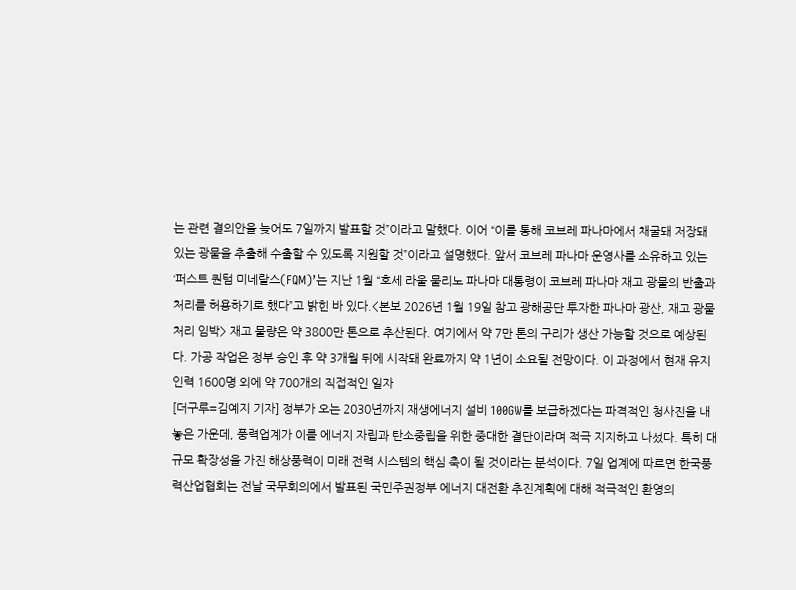는 관련 결의안을 늦어도 7일까지 발표할 것”이라고 말했다. 이어 “이를 통해 코브레 파나마에서 채굴돼 저장돼 있는 광물을 추출해 수출할 수 있도록 지원할 것”이라고 설명했다. 앞서 코브레 파나마 운영사를 소유하고 있는 ‘퍼스트 퀀텀 미네랄스(FQM)’는 지난 1월 “호세 라울 물리노 파나마 대통령이 코브레 파나마 재고 광물의 반출과 처리를 허용하기로 했다”고 밝힌 바 있다.<본보 2026년 1월 19일 참고 광해공단 투자한 파나마 광산, 재고 광물 처리 임박> 재고 물량은 약 3800만 톤으로 추산된다. 여기에서 약 7만 톤의 구리가 생산 가능할 것으로 예상된다. 가공 작업은 정부 승인 후 약 3개월 뒤에 시작돼 완료까지 약 1년이 소요될 전망이다. 이 과정에서 현재 유지 인력 1600명 외에 약 700개의 직접적인 일자
[더구루=김예지 기자] 정부가 오는 2030년까지 재생에너지 설비 100GW를 보급하겠다는 파격적인 청사진을 내놓은 가운데, 풍력업계가 이를 에너지 자립과 탄소중립을 위한 중대한 결단이라며 적극 지지하고 나섰다. 특히 대규모 확장성을 가진 해상풍력이 미래 전력 시스템의 핵심 축이 될 것이라는 분석이다. 7일 업계에 따르면 한국풍력산업협회는 전날 국무회의에서 발표된 국민주권정부 에너지 대전환 추진계획에 대해 적극적인 환영의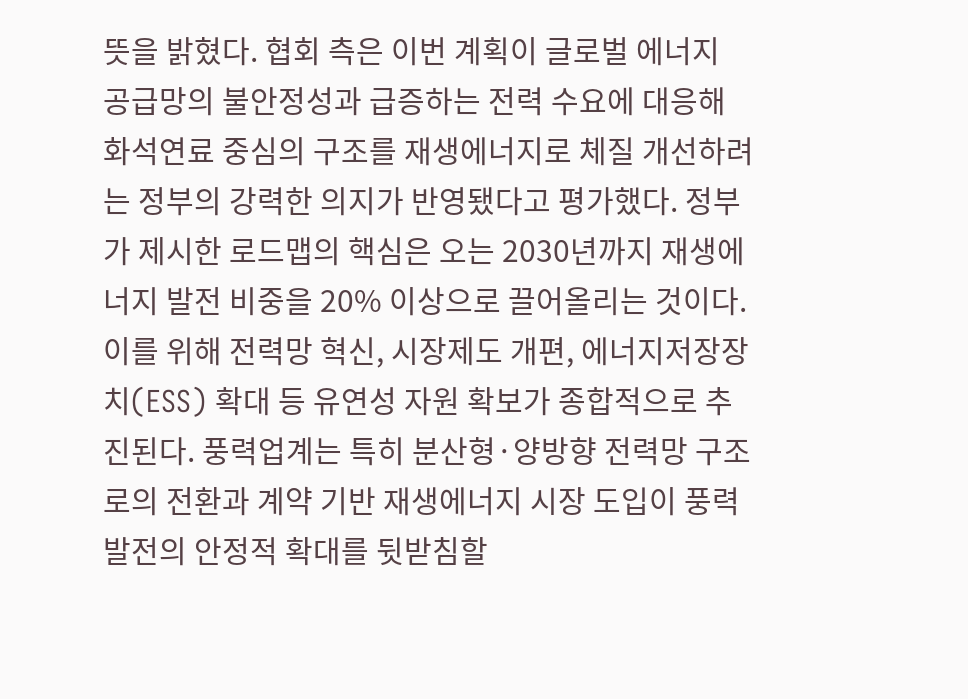뜻을 밝혔다. 협회 측은 이번 계획이 글로벌 에너지 공급망의 불안정성과 급증하는 전력 수요에 대응해 화석연료 중심의 구조를 재생에너지로 체질 개선하려는 정부의 강력한 의지가 반영됐다고 평가했다. 정부가 제시한 로드맵의 핵심은 오는 2030년까지 재생에너지 발전 비중을 20% 이상으로 끌어올리는 것이다. 이를 위해 전력망 혁신, 시장제도 개편, 에너지저장장치(ESS) 확대 등 유연성 자원 확보가 종합적으로 추진된다. 풍력업계는 특히 분산형·양방향 전력망 구조로의 전환과 계약 기반 재생에너지 시장 도입이 풍력발전의 안정적 확대를 뒷받침할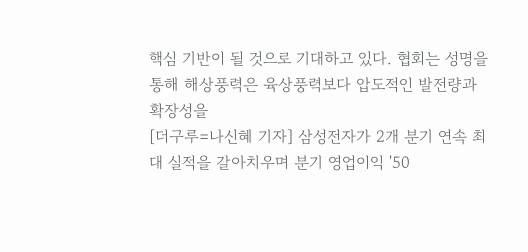핵심 기반이 될 것으로 기대하고 있다. 협회는 성명을 통해 해상풍력은 육상풍력보다 압도적인 발전량과 확장성을
[더구루=나신혜 기자] 삼성전자가 2개 분기 연속 최대 실적을 갈아치우며 분기 영업이익 '50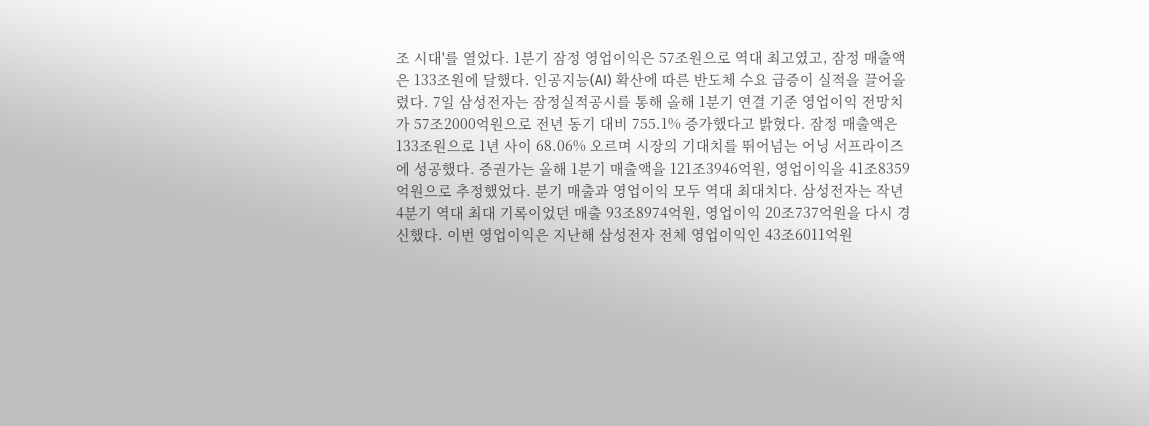조 시대'를 열었다. 1분기 잠정 영업이익은 57조원으로 역대 최고였고, 잠정 매출액은 133조원에 달했다. 인공지능(AI) 확산에 따른 반도체 수요 급증이 실적을 끌어올렸다. 7일 삼성전자는 잠정실적공시를 통해 올해 1분기 연결 기준 영업이익 전망치가 57조2000억원으로 전년 동기 대비 755.1% 증가했다고 밝혔다. 잠정 매출액은 133조원으로 1년 사이 68.06% 오르며 시장의 기대치를 뛰어넘는 어닝 서프라이즈에 성공했다. 증권가는 올해 1분기 매출액을 121조3946억원, 영업이익을 41조8359억원으로 추정했었다. 분기 매출과 영업이익 모두 역대 최대치다. 삼성전자는 작년 4분기 역대 최대 기록이었던 매출 93조8974억원, 영업이익 20조737억원을 다시 경신했다. 이번 영업이익은 지난해 삼성전자 전체 영업이익인 43조6011억원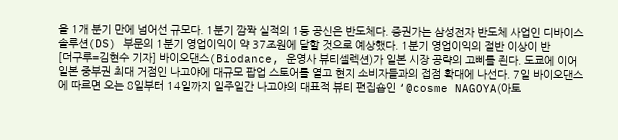을 1개 분기 만에 넘어선 규모다. 1분기 깜짝 실적의 1등 공신은 반도체다. 증권가는 삼성전자 반도체 사업인 디바이스솔루션(DS) 부문의 1분기 영업이익이 약 37조원에 달할 것으로 예상했다. 1분기 영업이익의 절반 이상이 반
[더구루=김현수 기자] 바이오댄스(Biodance, 운영사 뷰티셀렉션)가 일본 시장 공략의 고삐를 죈다. 도쿄에 이어 일본 중부권 최대 거점인 나고야에 대규모 팝업 스토어를 열고 현지 소비자들과의 접점 확대에 나선다. 7일 바이오댄스에 따르면 오는 8일부터 14일까지 일주일간 나고야의 대표적 뷰티 편집숍인 ‘@cosme NAGOYA(아토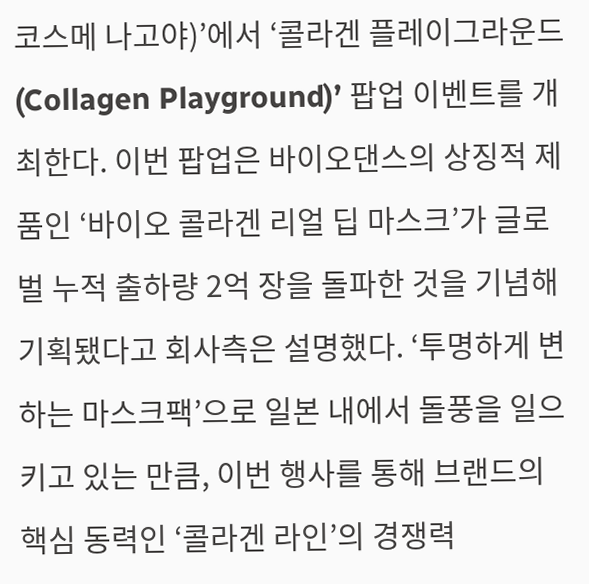코스메 나고야)’에서 ‘콜라겐 플레이그라운드(Collagen Playground)’ 팝업 이벤트를 개최한다. 이번 팝업은 바이오댄스의 상징적 제품인 ‘바이오 콜라겐 리얼 딥 마스크’가 글로벌 누적 출하량 2억 장을 돌파한 것을 기념해 기획됐다고 회사측은 설명했다. ‘투명하게 변하는 마스크팩’으로 일본 내에서 돌풍을 일으키고 있는 만큼, 이번 행사를 통해 브랜드의 핵심 동력인 ‘콜라겐 라인’의 경쟁력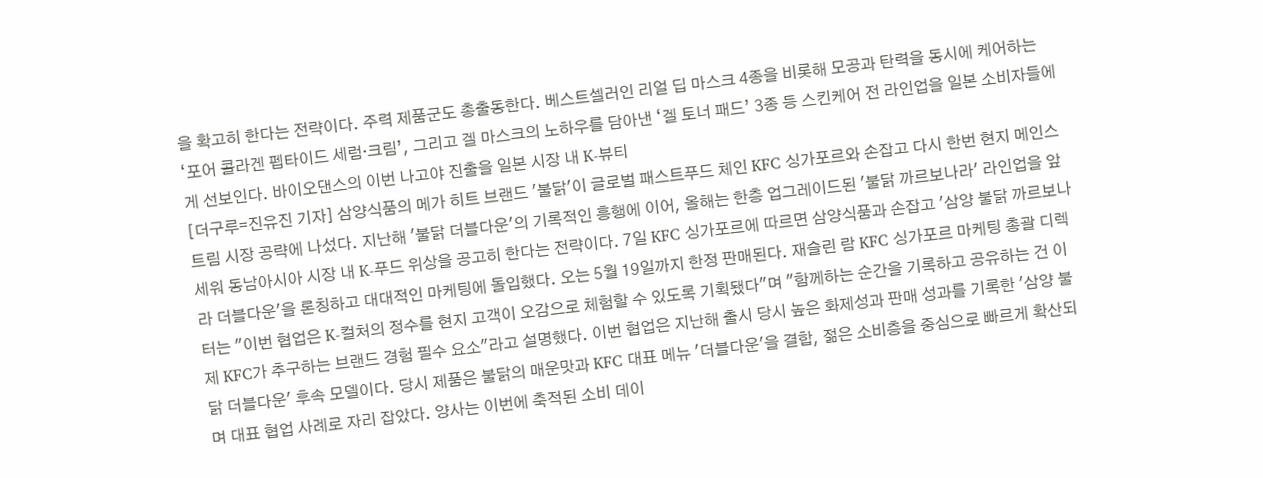을 확고히 한다는 전략이다. 주력 제품군도 총출동한다. 베스트셀러인 리얼 딥 마스크 4종을 비롯해 모공과 탄력을 동시에 케어하는 ‘포어 콜라겐 펩타이드 세럼·크림’, 그리고 겔 마스크의 노하우를 담아낸 ‘겔 토너 패드’ 3종 등 스킨케어 전 라인업을 일본 소비자들에게 선보인다. 바이오댄스의 이번 나고야 진출을 일본 시장 내 K-뷰티
[더구루=진유진 기자] 삼양식품의 메가 히트 브랜드 '불닭'이 글로벌 패스트푸드 체인 KFC 싱가포르와 손잡고 다시 한번 현지 메인스트림 시장 공략에 나섰다. 지난해 '불닭 더블다운'의 기록적인 흥행에 이어, 올해는 한층 업그레이드된 '불닭 까르보나라' 라인업을 앞세워 동남아시아 시장 내 K-푸드 위상을 공고히 한다는 전략이다. 7일 KFC 싱가포르에 따르면 삼양식품과 손잡고 '삼양 불닭 까르보나라 더블다운'을 론칭하고 대대적인 마케팅에 돌입했다. 오는 5월 19일까지 한정 판매된다. 재슬린 람 KFC 싱가포르 마케팅 총괄 디렉터는 "이번 협업은 K-컬처의 정수를 현지 고객이 오감으로 체험할 수 있도록 기획됐다"며 "함께하는 순간을 기록하고 공유하는 건 이제 KFC가 추구하는 브랜드 경험 필수 요소"라고 설명했다. 이번 협업은 지난해 출시 당시 높은 화제성과 판매 성과를 기록한 '삼양 불닭 더블다운' 후속 모델이다. 당시 제품은 불닭의 매운맛과 KFC 대표 메뉴 '더블다운'을 결합, 젊은 소비층을 중심으로 빠르게 확산되며 대표 협업 사례로 자리 잡았다. 양사는 이번에 축적된 소비 데이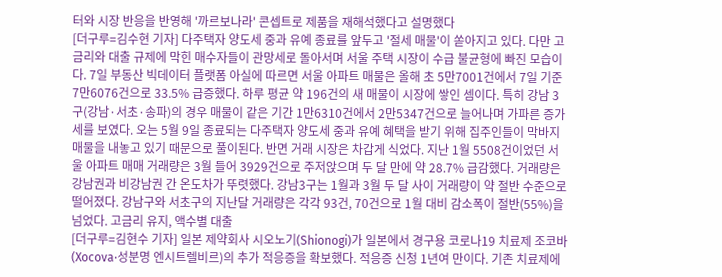터와 시장 반응을 반영해 '까르보나라' 콘셉트로 제품을 재해석했다고 설명했다
[더구루=김수현 기자] 다주택자 양도세 중과 유예 종료를 앞두고 '절세 매물'이 쏟아지고 있다. 다만 고금리와 대출 규제에 막힌 매수자들이 관망세로 돌아서며 서울 주택 시장이 수급 불균형에 빠진 모습이다. 7일 부동산 빅데이터 플랫폼 아실에 따르면 서울 아파트 매물은 올해 초 5만7001건에서 7일 기준 7만6076건으로 33.5% 급증했다. 하루 평균 약 196건의 새 매물이 시장에 쌓인 셈이다. 특히 강남 3구(강남·서초·송파)의 경우 매물이 같은 기간 1만6310건에서 2만5347건으로 늘어나며 가파른 증가세를 보였다. 오는 5월 9일 종료되는 다주택자 양도세 중과 유예 혜택을 받기 위해 집주인들이 막바지 매물을 내놓고 있기 때문으로 풀이된다. 반면 거래 시장은 차갑게 식었다. 지난 1월 5508건이었던 서울 아파트 매매 거래량은 3월 들어 3929건으로 주저앉으며 두 달 만에 약 28.7% 급감했다. 거래량은 강남권과 비강남권 간 온도차가 뚜렷했다. 강남3구는 1월과 3월 두 달 사이 거래량이 약 절반 수준으로 떨어졌다. 강남구와 서초구의 지난달 거래량은 각각 93건, 70건으로 1월 대비 감소폭이 절반(55%)을 넘었다. 고금리 유지, 액수별 대출
[더구루=김현수 기자] 일본 제약회사 시오노기(Shionogi)가 일본에서 경구용 코로나19 치료제 조코바(Xocova·성분명 엔시트렐비르)의 추가 적응증을 확보했다. 적응증 신청 1년여 만이다. 기존 치료제에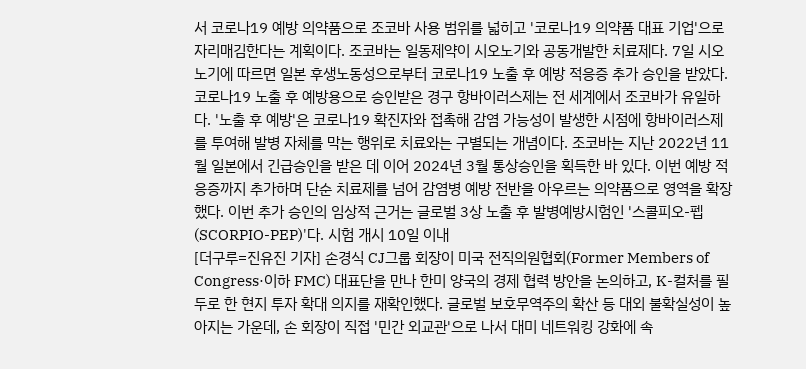서 코로나19 예방 의약품으로 조코바 사용 범위를 넓히고 '코로나19 의약품 대표 기업'으로 자리매김한다는 계획이다. 조코바는 일동제약이 시오노기와 공동개발한 치료제다. 7일 시오노기에 따르면 일본 후생노동성으로부터 코로나19 노출 후 예방 적응증 추가 승인을 받았다. 코로나19 노출 후 예방용으로 승인받은 경구 항바이러스제는 전 세계에서 조코바가 유일하다. '노출 후 예방'은 코로나19 확진자와 접촉해 감염 가능성이 발생한 시점에 항바이러스제를 투여해 발병 자체를 막는 행위로 치료와는 구별되는 개념이다. 조코바는 지난 2022년 11월 일본에서 긴급승인을 받은 데 이어 2024년 3월 통상승인을 획득한 바 있다. 이번 예방 적응증까지 추가하며 단순 치료제를 넘어 감염병 예방 전반을 아우르는 의약품으로 영역을 확장했다. 이번 추가 승인의 임상적 근거는 글로벌 3상 노출 후 발병예방시험인 '스콜피오-펩(SCORPIO-PEP)'다. 시험 개시 10일 이내
[더구루=진유진 기자] 손경식 CJ그룹 회장이 미국 전직의원협회(Former Members of Congress·이하 FMC) 대표단을 만나 한미 양국의 경제 협력 방안을 논의하고, K-컬처를 필두로 한 현지 투자 확대 의지를 재확인했다. 글로벌 보호무역주의 확산 등 대외 불확실성이 높아지는 가운데, 손 회장이 직접 '민간 외교관'으로 나서 대미 네트워킹 강화에 속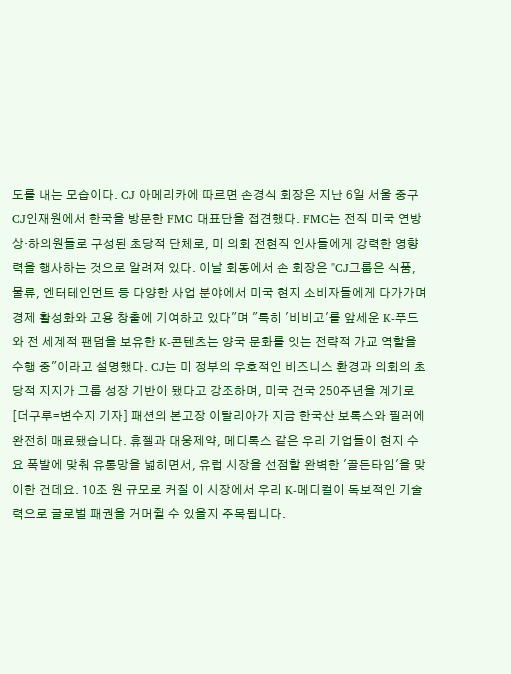도를 내는 모습이다. CJ 아메리카에 따르면 손경식 회장은 지난 6일 서울 중구 CJ인재원에서 한국을 방문한 FMC 대표단을 접견했다. FMC는 전직 미국 연방 상·하의원들로 구성된 초당적 단체로, 미 의회 전현직 인사들에게 강력한 영향력을 행사하는 것으로 알려져 있다. 이날 회동에서 손 회장은 "CJ그룹은 식품, 물류, 엔터테인먼트 등 다양한 사업 분야에서 미국 현지 소비자들에게 다가가며 경제 활성화와 고용 창출에 기여하고 있다"며 "특히 '비비고'를 앞세운 K-푸드와 전 세계적 팬덤을 보유한 K-콘텐츠는 양국 문화를 잇는 전략적 가교 역할을 수행 중"이라고 설명했다. CJ는 미 정부의 우호적인 비즈니스 환경과 의회의 초당적 지지가 그룹 성장 기반이 됐다고 강조하며, 미국 건국 250주년을 계기로
[더구루=변수지 기자] 패션의 본고장 이탈리아가 지금 한국산 보톡스와 필러에 완전히 매료됐습니다. 휴젤과 대웅제약, 메디톡스 같은 우리 기업들이 현지 수요 폭발에 맞춰 유통망을 넓히면서, 유럽 시장을 선점할 완벽한 '골든타임'을 맞이한 건데요. 10조 원 규모로 커질 이 시장에서 우리 K-메디컬이 독보적인 기술력으로 글로벌 패권을 거머쥘 수 있을지 주목됩니다.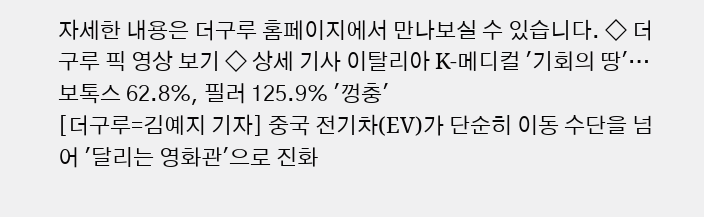자세한 내용은 더구루 홈페이지에서 만나보실 수 있습니다. ◇ 더구루 픽 영상 보기 ◇ 상세 기사 이탈리아 K-메디컬 '기회의 땅'…보톡스 62.8%, 필러 125.9% '껑충'
[더구루=김예지 기자] 중국 전기차(EV)가 단순히 이동 수단을 넘어 '달리는 영화관'으로 진화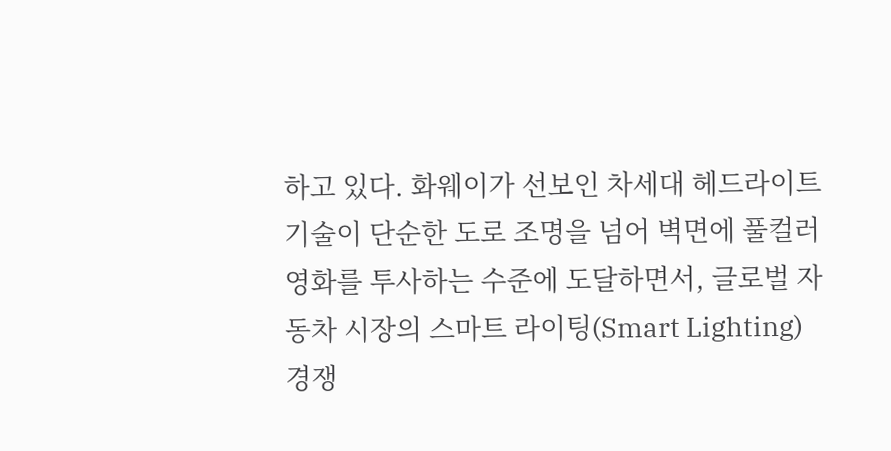하고 있다. 화웨이가 선보인 차세대 헤드라이트 기술이 단순한 도로 조명을 넘어 벽면에 풀컬러 영화를 투사하는 수준에 도달하면서, 글로벌 자동차 시장의 스마트 라이팅(Smart Lighting) 경쟁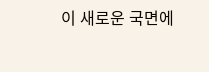이 새로운 국면에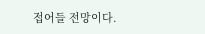접어들 전망이다.